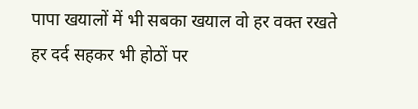पापा खयालों में भी सबका खयाल वो हर वक्त रखते हर दर्द सहकर भी होठों पर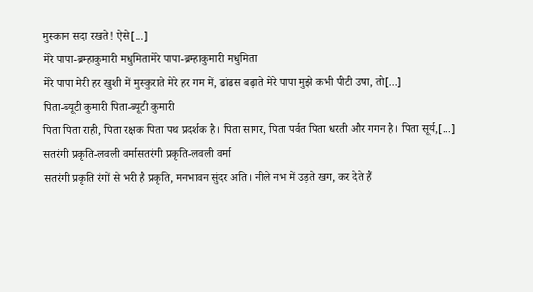मुस्कान सदा रखते! ऐसे[...]
मेरे पापा-ब्रम्हाकुमारी मधुमितामेरे पापा-ब्रम्हाकुमारी मधुमिता
मेरे पापा मेरी हर खुशी में मुस्कुराते मेरे हर गम में, ढांढस बढ़ाते मेरे पापा मुझे कभी पीटी उषा, तो[...]
पिता-ब्यूटी कुमारी पिता-ब्यूटी कुमारी
पिता पिता राही, पिता रक्षक पिता पथ प्रदर्शक है। पिता सागर, पिता पर्वत पिता धरती और गगन है। पिता सूर्य,[...]
सतरंगी प्रकृति-लवली वर्मासतरंगी प्रकृति-लवली वर्मा
सतरंगी प्रकृति रंगों से भरी है प्रकृति, मनभावन सुंदर अति। नीले नभ में उड़ते खग, कर देते हैं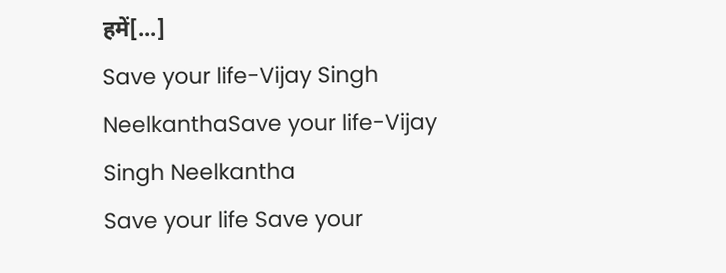हमें[...]
Save your life-Vijay Singh NeelkanthaSave your life-Vijay Singh Neelkantha
Save your life Save your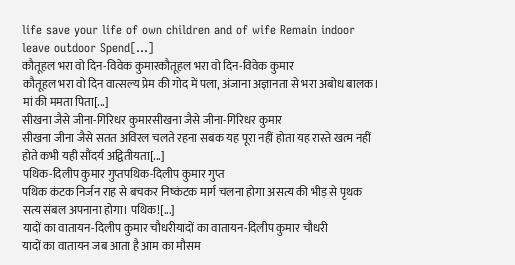life save your life of own children and of wife Remain indoor leave outdoor Spend[...]
कौतूहल भरा वो दिन-विवेक कुमारकौतूहल भरा वो दिन-विवेक कुमार
कौतूहल भरा वो दिन वात्सल्य प्रेम की गोद में पला, अंजाना अज्ञानता से भरा अबोध बालक। मां की ममता पिता[...]
सीखना जैसे जीना-गिरिधर कुमारसीखना जैसे जीना-गिरिधर कुमार
सीखना जीना जैसे सतत अविरल चलते रहना सबक यह पूरा नहीं होता यह रास्ते खत्म नहीं होते कभी यही सौंदर्य अद्वितीयता[...]
पथिक-दिलीप कुमार गुप्तपथिक-दिलीप कुमार गुप्त
पथिक कंटक निर्जन राह से बचकर निष्कंटक मार्ग चलना होगा असत्य की भीड़ से पृथक सत्य संबल अपनाना होगा। पथिक![...]
यादों का वातायन-दिलीप कुमार चौधरीयादों का वातायन-दिलीप कुमार चौधरी
यादों का वातायन जब आता है आम का मौसम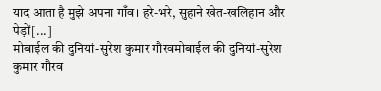याद आता है मुझे अपना गाँव। हरे-भरे, सुहाने खेत-खलिहान और पेड़ों[...]
मोबाईल की दुनियां-सुरेश कुमार गौरवमोबाईल की दुनियां-सुरेश कुमार गौरव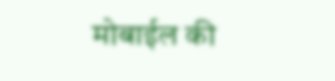मोबाईल की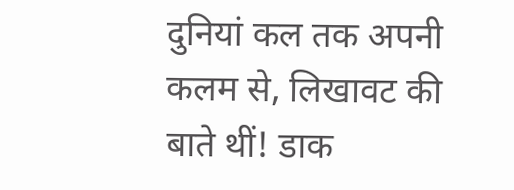दुनियां कल तक अपनी कलम से, लिखावट की बाते थीं! डाक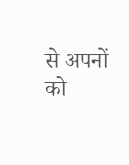से अपनों को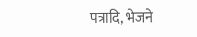पत्रादि, भेजने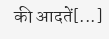की आदतें[...]